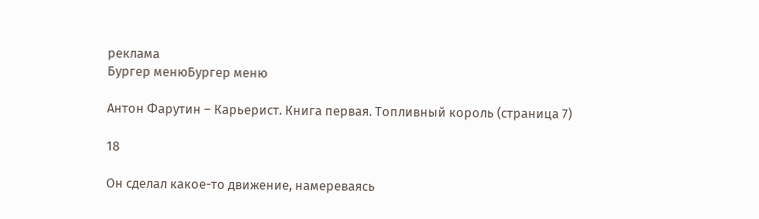реклама
Бургер менюБургер меню

Антон Фарутин – Карьерист. Книга первая. Топливный король (страница 7)

18

Он сделал какое-то движение, намереваясь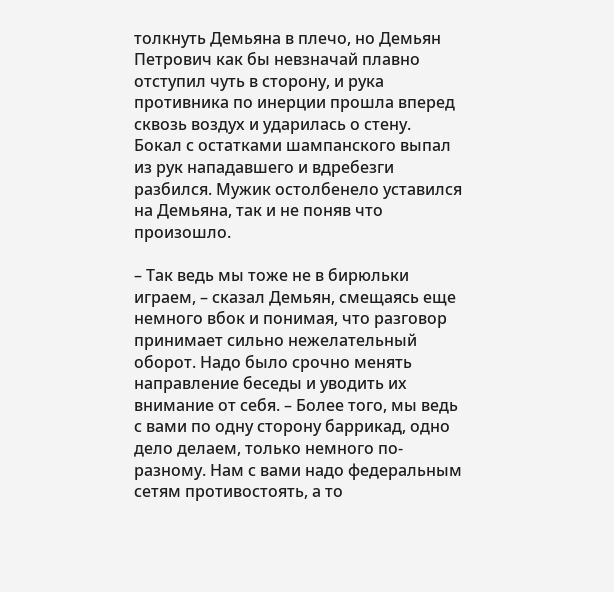толкнуть Демьяна в плечо, но Демьян Петрович как бы невзначай плавно отступил чуть в сторону, и рука противника по инерции прошла вперед сквозь воздух и ударилась о стену. Бокал с остатками шампанского выпал из рук нападавшего и вдребезги разбился. Мужик остолбенело уставился на Демьяна, так и не поняв что произошло.

– Так ведь мы тоже не в бирюльки играем, – сказал Демьян, смещаясь еще немного вбок и понимая, что разговор принимает сильно нежелательный оборот. Надо было срочно менять направление беседы и уводить их внимание от себя. – Более того, мы ведь с вами по одну сторону баррикад, одно дело делаем, только немного по-разному. Нам с вами надо федеральным сетям противостоять, а то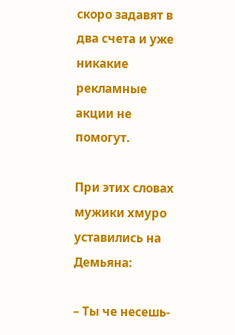скоро задавят в два счета и уже никакие рекламные акции не помогут.

При этих словах мужики хмуро уставились на Демьяна:

– Ты че несешь-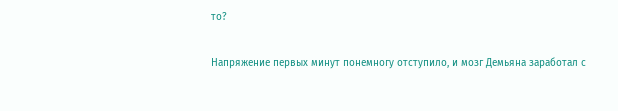то?

Напряжение первых минут понемногу отступило, и мозг Демьяна заработал с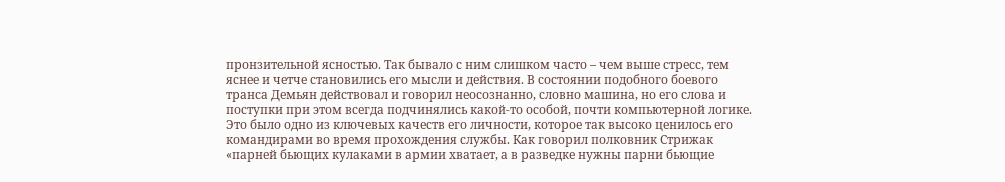пронзительной ясностью. Так бывало с ним слишком часто – чем выше стресс, тем яснее и четче становились его мысли и действия. В состоянии подобного боевого транса Демьян действовал и говорил неосознанно, словно машина, но его слова и поступки при этом всегда подчинялись какой-то особой, почти компьютерной логике. Это было одно из ключевых качеств его личности, которое так высоко ценилось его командирами во время прохождения службы. Как говорил полковник Стрижак «парней бьющих кулаками в армии хватает, а в разведке нужны парни бьющие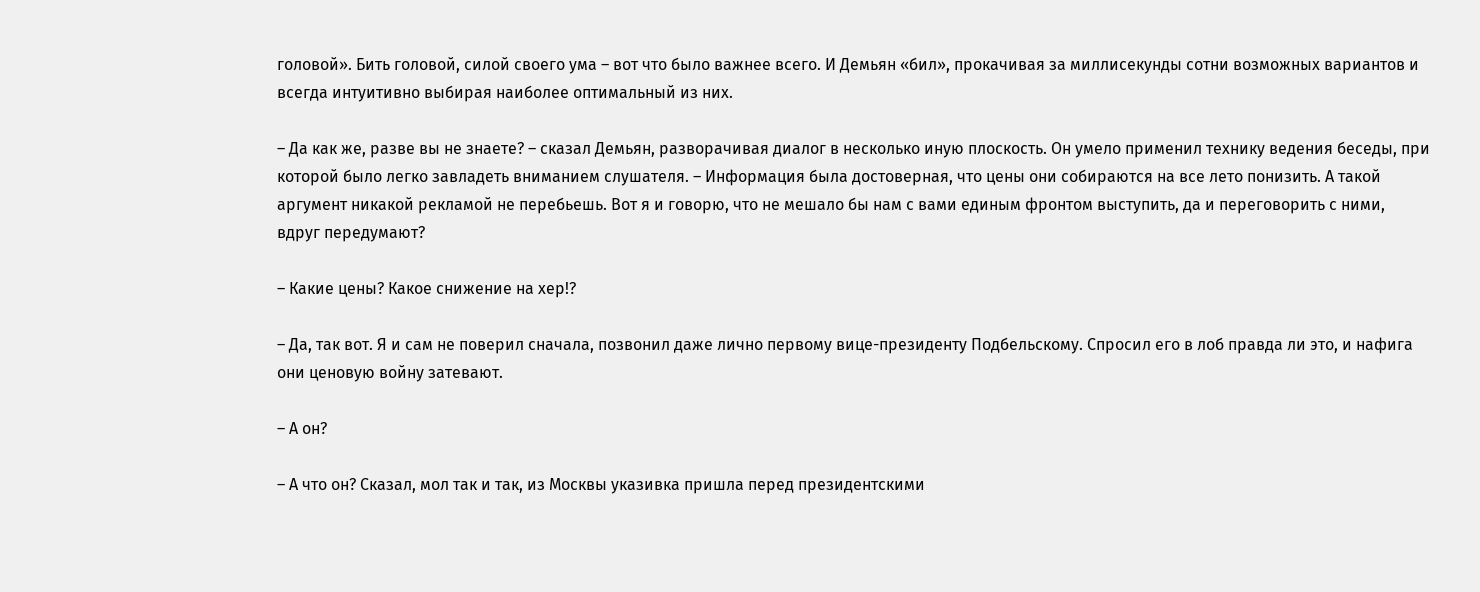головой». Бить головой, силой своего ума – вот что было важнее всего. И Демьян «бил», прокачивая за миллисекунды сотни возможных вариантов и всегда интуитивно выбирая наиболее оптимальный из них.

– Да как же, разве вы не знаете? – сказал Демьян, разворачивая диалог в несколько иную плоскость. Он умело применил технику ведения беседы, при которой было легко завладеть вниманием слушателя. – Информация была достоверная, что цены они собираются на все лето понизить. А такой аргумент никакой рекламой не перебьешь. Вот я и говорю, что не мешало бы нам с вами единым фронтом выступить, да и переговорить с ними, вдруг передумают?

– Какие цены? Какое снижение на хер!?

– Да, так вот. Я и сам не поверил сначала, позвонил даже лично первому вице-президенту Подбельскому. Спросил его в лоб правда ли это, и нафига они ценовую войну затевают.

– А он?

– А что он? Сказал, мол так и так, из Москвы указивка пришла перед президентскими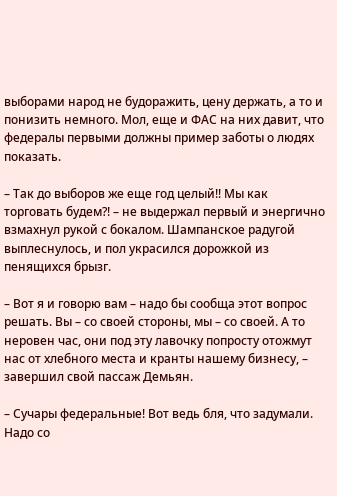выборами народ не будоражить, цену держать, а то и понизить немного. Мол, еще и ФАС на них давит, что федералы первыми должны пример заботы о людях показать.

– Так до выборов же еще год целый!! Мы как торговать будем?! – не выдержал первый и энергично взмахнул рукой с бокалом. Шампанское радугой выплеснулось, и пол украсился дорожкой из пенящихся брызг.

– Вот я и говорю вам – надо бы сообща этот вопрос решать. Вы – со своей стороны, мы – со своей. А то неровен час, они под эту лавочку попросту отожмут нас от хлебного места и кранты нашему бизнесу, – завершил свой пассаж Демьян.

– Сучары федеральные! Вот ведь бля, что задумали. Надо со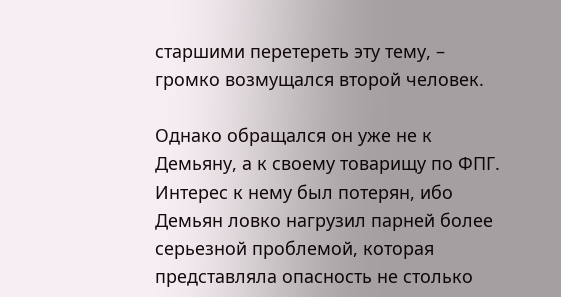старшими перетереть эту тему, – громко возмущался второй человек.

Однако обращался он уже не к Демьяну, а к своему товарищу по ФПГ. Интерес к нему был потерян, ибо Демьян ловко нагрузил парней более серьезной проблемой, которая представляла опасность не столько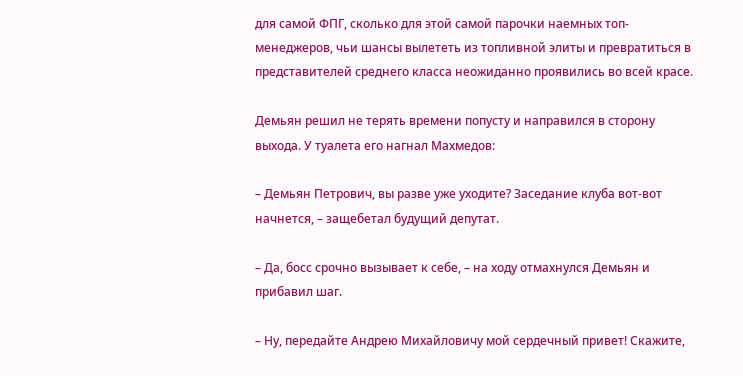для самой ФПГ, сколько для этой самой парочки наемных топ-менеджеров, чьи шансы вылететь из топливной элиты и превратиться в представителей среднего класса неожиданно проявились во всей красе.

Демьян решил не терять времени попусту и направился в сторону выхода. У туалета его нагнал Махмедов:

– Демьян Петрович, вы разве уже уходите? Заседание клуба вот-вот начнется, – защебетал будущий депутат.

– Да, босс срочно вызывает к себе, – на ходу отмахнулся Демьян и прибавил шаг.

– Ну, передайте Андрею Михайловичу мой сердечный привет! Скажите,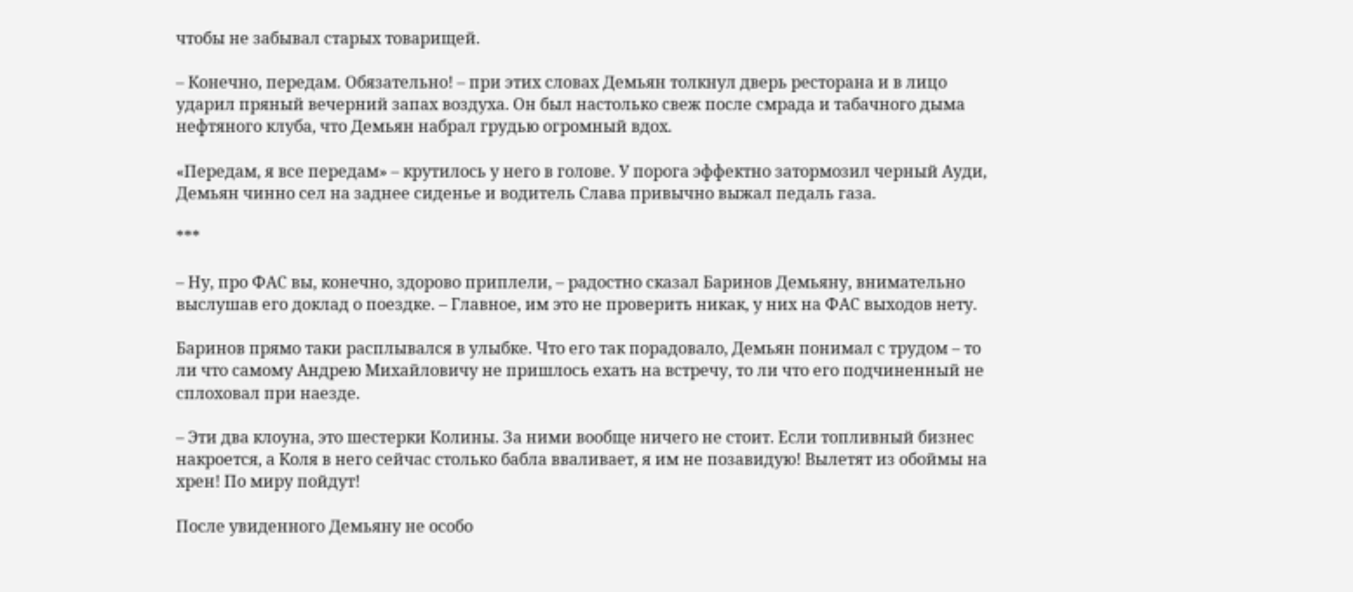чтобы не забывал старых товарищей.

– Конечно, передам. Обязательно! – при этих словах Демьян толкнул дверь ресторана и в лицо ударил пряный вечерний запах воздуха. Он был настолько свеж после смрада и табачного дыма нефтяного клуба, что Демьян набрал грудью огромный вдох.

«Передам, я все передам» – крутилось у него в голове. У порога эффектно затормозил черный Ауди, Демьян чинно сел на заднее сиденье и водитель Слава привычно выжал педаль газа.

***

– Ну, про ФАС вы, конечно, здорово приплели, – радостно сказал Баринов Демьяну, внимательно выслушав его доклад о поездке. – Главное, им это не проверить никак, у них на ФАС выходов нету.

Баринов прямо таки расплывался в улыбке. Что его так порадовало, Демьян понимал с трудом – то ли что самому Андрею Михайловичу не пришлось ехать на встречу, то ли что его подчиненный не сплоховал при наезде.

– Эти два клоуна, это шестерки Колины. За ними вообще ничего не стоит. Если топливный бизнес накроется, а Коля в него сейчас столько бабла вваливает, я им не позавидую! Вылетят из обоймы на хрен! По миру пойдут!

После увиденного Демьяну не особо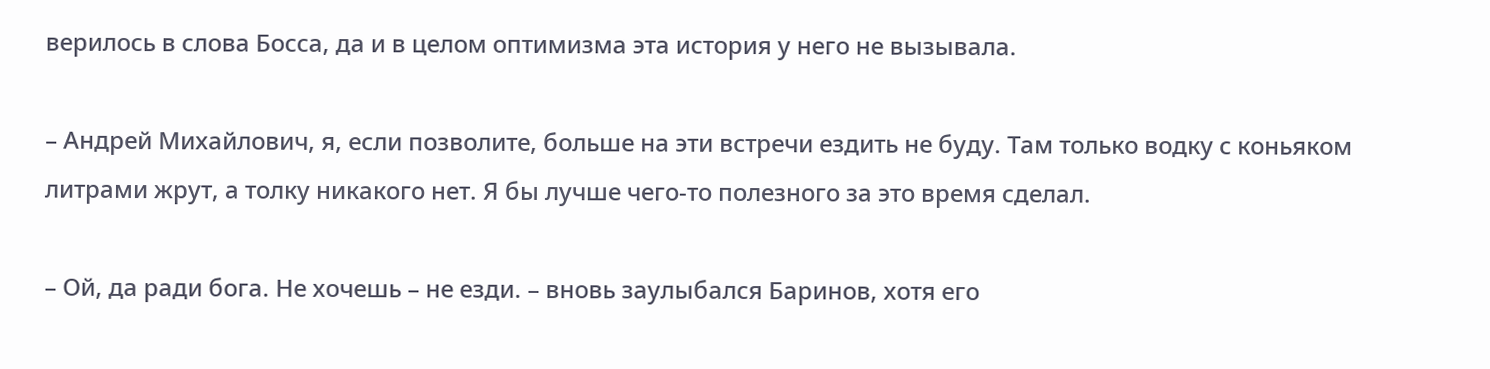верилось в слова Босса, да и в целом оптимизма эта история у него не вызывала.

– Андрей Михайлович, я, если позволите, больше на эти встречи ездить не буду. Там только водку с коньяком литрами жрут, а толку никакого нет. Я бы лучше чего-то полезного за это время сделал.

– Ой, да ради бога. Не хочешь – не езди. – вновь заулыбался Баринов, хотя его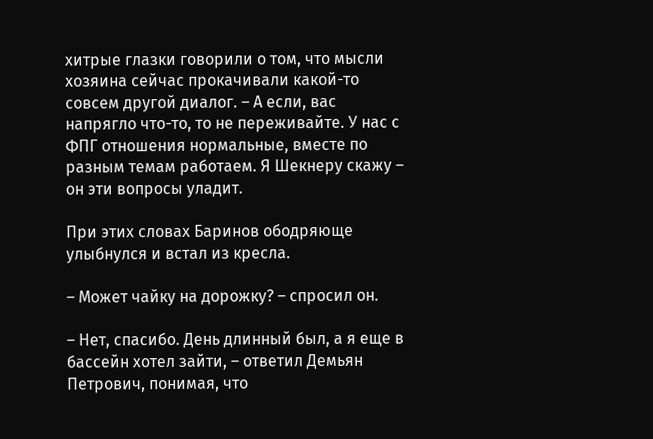хитрые глазки говорили о том, что мысли хозяина сейчас прокачивали какой-то совсем другой диалог. – А если, вас напрягло что-то, то не переживайте. У нас с ФПГ отношения нормальные, вместе по разным темам работаем. Я Шекнеру скажу – он эти вопросы уладит.

При этих словах Баринов ободряюще улыбнулся и встал из кресла.

– Может чайку на дорожку? – спросил он.

– Нет, спасибо. День длинный был, а я еще в бассейн хотел зайти, – ответил Демьян Петрович, понимая, что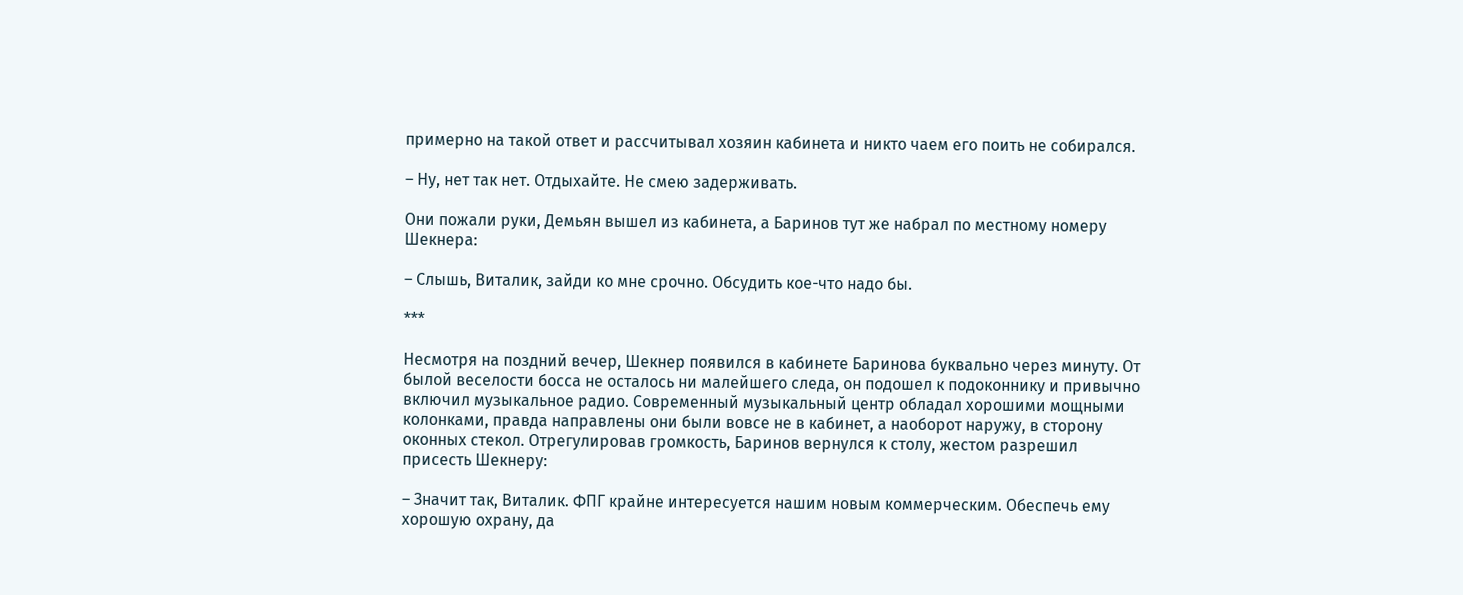примерно на такой ответ и рассчитывал хозяин кабинета и никто чаем его поить не собирался.

– Ну, нет так нет. Отдыхайте. Не смею задерживать.

Они пожали руки, Демьян вышел из кабинета, а Баринов тут же набрал по местному номеру Шекнера:

– Слышь, Виталик, зайди ко мне срочно. Обсудить кое-что надо бы.

***

Несмотря на поздний вечер, Шекнер появился в кабинете Баринова буквально через минуту. От былой веселости босса не осталось ни малейшего следа, он подошел к подоконнику и привычно включил музыкальное радио. Современный музыкальный центр обладал хорошими мощными колонками, правда направлены они были вовсе не в кабинет, а наоборот наружу, в сторону оконных стекол. Отрегулировав громкость, Баринов вернулся к столу, жестом разрешил присесть Шекнеру:

– Значит так, Виталик. ФПГ крайне интересуется нашим новым коммерческим. Обеспечь ему хорошую охрану, да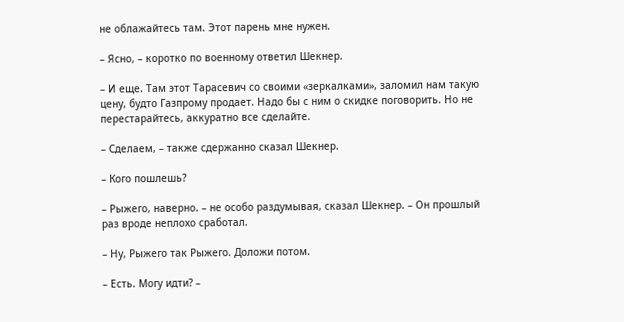не облажайтесь там. Этот парень мне нужен.

– Ясно, – коротко по военному ответил Шекнер.

– И еще. Там этот Тарасевич со своими «зеркалками», заломил нам такую цену, будто Газпрому продает. Надо бы с ним о скидке поговорить. Но не перестарайтесь, аккуратно все сделайте.

– Сделаем, – также сдержанно сказал Шекнер.

– Кого пошлешь?

– Рыжего, наверно. – не особо раздумывая, сказал Шекнер. – Он прошлый раз вроде неплохо сработал.

– Ну, Рыжего так Рыжего. Доложи потом.

– Есть. Могу идти? –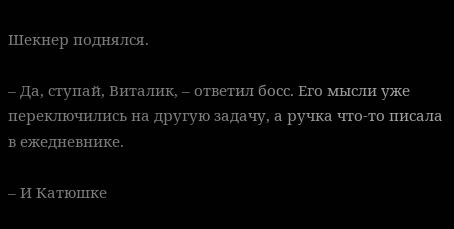Шекнер поднялся.

– Да, ступай, Виталик, – ответил босс. Его мысли уже переключились на другую задачу, а ручка что-то писала в ежедневнике.

– И Катюшке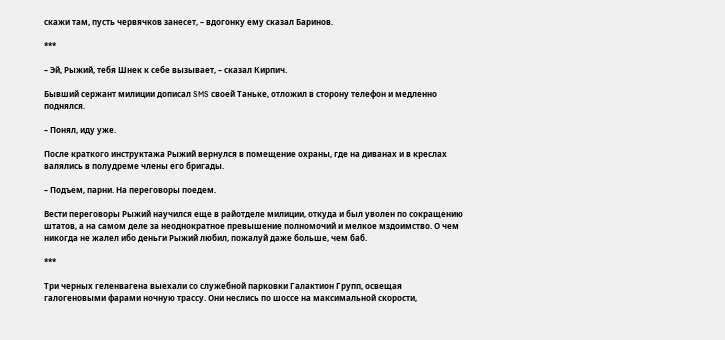скажи там, пусть червячков занесет, – вдогонку ему сказал Баринов.

***

– Эй, Рыжий, тебя Шнек к себе вызывает, – сказал Кирпич.

Бывший сержант милиции дописал SMS своей Таньке, отложил в сторону телефон и медленно поднялся.

– Понял, иду уже.

После краткого инструктажа Рыжий вернулся в помещение охраны, где на диванах и в креслах валялись в полудреме члены его бригады.

– Подъем, парни. На переговоры поедем.

Вести переговоры Рыжий научился еще в райотделе милиции, откуда и был уволен по сокращению штатов, а на самом деле за неоднократное превышение полномочий и мелкое мздоимство. О чем никогда не жалел ибо деньги Рыжий любил, пожалуй даже больше, чем баб.

***

Три черных геленвагена выехали со служебной парковки Галактион Групп, освещая галогеновыми фарами ночную трассу. Они неслись по шоссе на максимальной скорости,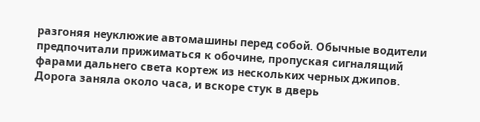разгоняя неуклюжие автомашины перед собой. Обычные водители предпочитали прижиматься к обочине, пропуская сигналящий фарами дальнего света кортеж из нескольких черных джипов. Дорога заняла около часа, и вскоре стук в дверь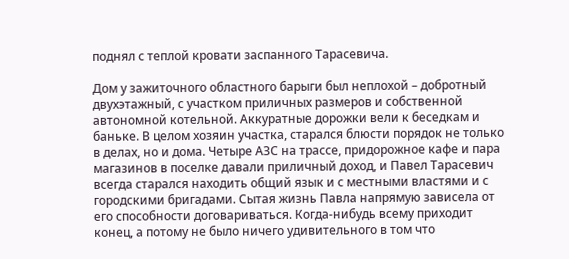поднял с теплой кровати заспанного Тарасевича.

Дом у зажиточного областного барыги был неплохой – добротный двухэтажный, с участком приличных размеров и собственной автономной котельной. Аккуратные дорожки вели к беседкам и баньке. В целом хозяин участка, старался блюсти порядок не только в делах, но и дома. Четыре АЗС на трассе, придорожное кафе и пара магазинов в поселке давали приличный доход, и Павел Тарасевич всегда старался находить общий язык и с местными властями и с городскими бригадами. Сытая жизнь Павла напрямую зависела от его способности договариваться. Когда-нибудь всему приходит конец, а потому не было ничего удивительного в том что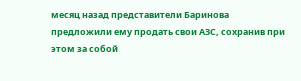месяц назад представители Баринова предложили ему продать свои АЗС, сохранив при этом за собой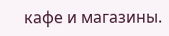кафе и магазины.